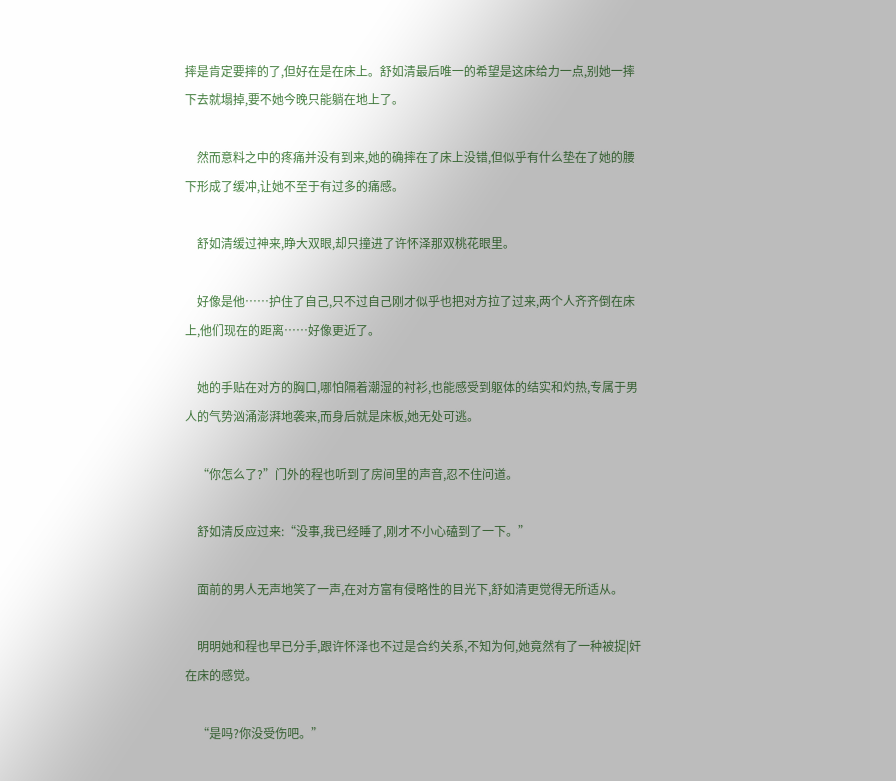摔是肯定要摔的了,但好在是在床上。舒如清最后唯一的希望是这床给力一点,别她一摔下去就塌掉,要不她今晚只能躺在地上了。

    然而意料之中的疼痛并没有到来,她的确摔在了床上没错,但似乎有什么垫在了她的腰下形成了缓冲,让她不至于有过多的痛感。

    舒如清缓过神来,睁大双眼,却只撞进了许怀泽那双桃花眼里。

    好像是他……护住了自己,只不过自己刚才似乎也把对方拉了过来,两个人齐齐倒在床上,他们现在的距离……好像更近了。

    她的手贴在对方的胸口,哪怕隔着潮湿的衬衫,也能感受到躯体的结实和灼热,专属于男人的气势汹涌澎湃地袭来,而身后就是床板,她无处可逃。

    “你怎么了?”门外的程也听到了房间里的声音,忍不住问道。

    舒如清反应过来:“没事,我已经睡了,刚才不小心磕到了一下。”

    面前的男人无声地笑了一声,在对方富有侵略性的目光下,舒如清更觉得无所适从。

    明明她和程也早已分手,跟许怀泽也不过是合约关系,不知为何,她竟然有了一种被捉|奸在床的感觉。

    “是吗?你没受伤吧。”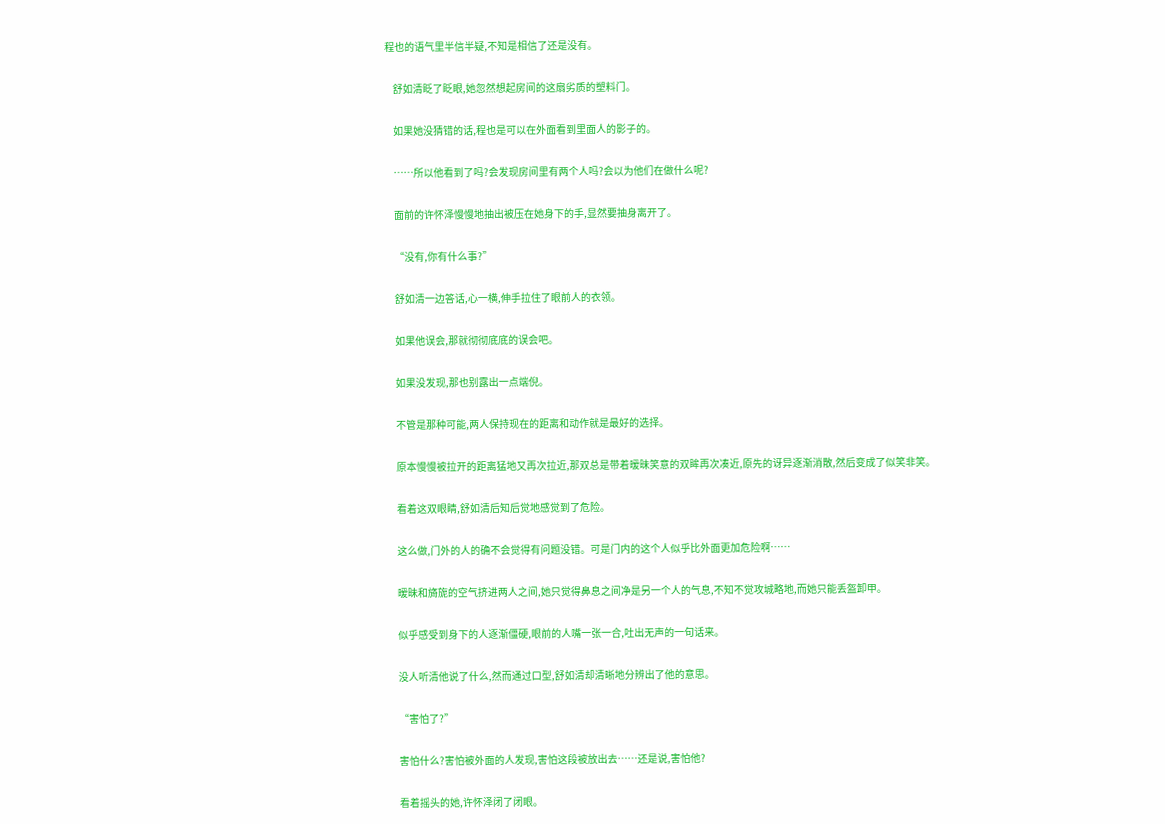程也的语气里半信半疑,不知是相信了还是没有。

    舒如清眨了眨眼,她忽然想起房间的这扇劣质的塑料门。

    如果她没猜错的话,程也是可以在外面看到里面人的影子的。

    ……所以他看到了吗?会发现房间里有两个人吗?会以为他们在做什么呢?

    面前的许怀泽慢慢地抽出被压在她身下的手,显然要抽身离开了。

    “没有,你有什么事?”

    舒如清一边答话,心一横,伸手拉住了眼前人的衣领。

    如果他误会,那就彻彻底底的误会吧。

    如果没发现,那也别露出一点端倪。

    不管是那种可能,两人保持现在的距离和动作就是最好的选择。

    原本慢慢被拉开的距离猛地又再次拉近,那双总是带着暧昧笑意的双眸再次凑近,原先的讶异逐渐消散,然后变成了似笑非笑。

    看着这双眼睛,舒如清后知后觉地感觉到了危险。

    这么做,门外的人的确不会觉得有问题没错。可是门内的这个人似乎比外面更加危险啊……

    暧昧和旖旎的空气挤进两人之间,她只觉得鼻息之间净是另一个人的气息,不知不觉攻城略地,而她只能丢盔卸甲。

    似乎感受到身下的人逐渐僵硬,眼前的人嘴一张一合,吐出无声的一句话来。

    没人听清他说了什么,然而通过口型,舒如清却清晰地分辨出了他的意思。

    “害怕了?”

    害怕什么?害怕被外面的人发现,害怕这段被放出去……还是说,害怕他?

    看着摇头的她,许怀泽闭了闭眼。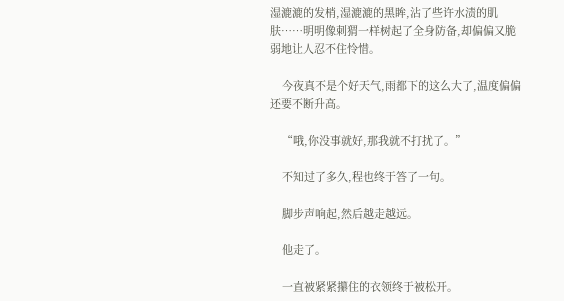湿漉漉的发梢,湿漉漉的黑眸,沾了些许水渍的肌肤……明明像刺猬一样树起了全身防备,却偏偏又脆弱地让人忍不住怜惜。

    今夜真不是个好天气,雨都下的这么大了,温度偏偏还要不断升高。

    “哦,你没事就好,那我就不打扰了。”

    不知过了多久,程也终于答了一句。

    脚步声响起,然后越走越远。

    他走了。

    一直被紧紧攥住的衣领终于被松开。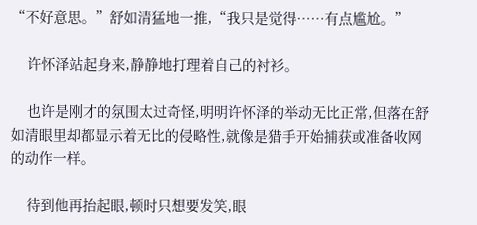“不好意思。”舒如清猛地一推,“我只是觉得……有点尴尬。”

    许怀泽站起身来,静静地打理着自己的衬衫。

    也许是刚才的氛围太过奇怪,明明许怀泽的举动无比正常,但落在舒如清眼里却都显示着无比的侵略性,就像是猎手开始捕获或准备收网的动作一样。

    待到他再抬起眼,顿时只想要发笑,眼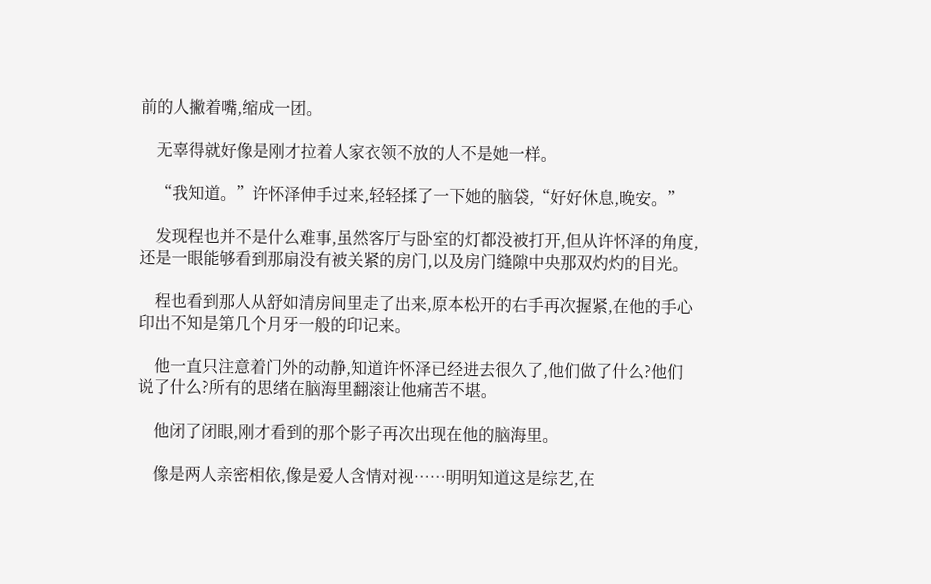前的人撇着嘴,缩成一团。

    无辜得就好像是刚才拉着人家衣领不放的人不是她一样。

    “我知道。”许怀泽伸手过来,轻轻揉了一下她的脑袋,“好好休息,晚安。”

    发现程也并不是什么难事,虽然客厅与卧室的灯都没被打开,但从许怀泽的角度,还是一眼能够看到那扇没有被关紧的房门,以及房门缝隙中央那双灼灼的目光。

    程也看到那人从舒如清房间里走了出来,原本松开的右手再次握紧,在他的手心印出不知是第几个月牙一般的印记来。

    他一直只注意着门外的动静,知道许怀泽已经进去很久了,他们做了什么?他们说了什么?所有的思绪在脑海里翻滚让他痛苦不堪。

    他闭了闭眼,刚才看到的那个影子再次出现在他的脑海里。

    像是两人亲密相依,像是爱人含情对视……明明知道这是综艺,在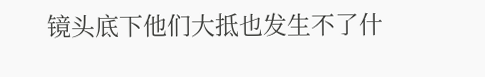镜头底下他们大抵也发生不了什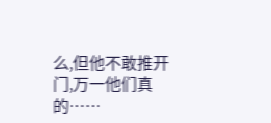么,但他不敢推开门,万一他们真的……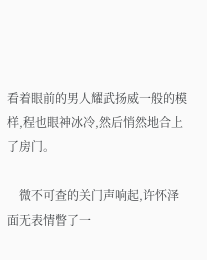看着眼前的男人耀武扬威一般的模样,程也眼神冰冷,然后悄然地合上了房门。

    微不可查的关门声响起,许怀泽面无表情瞥了一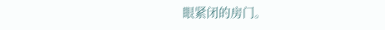眼紧闭的房门。